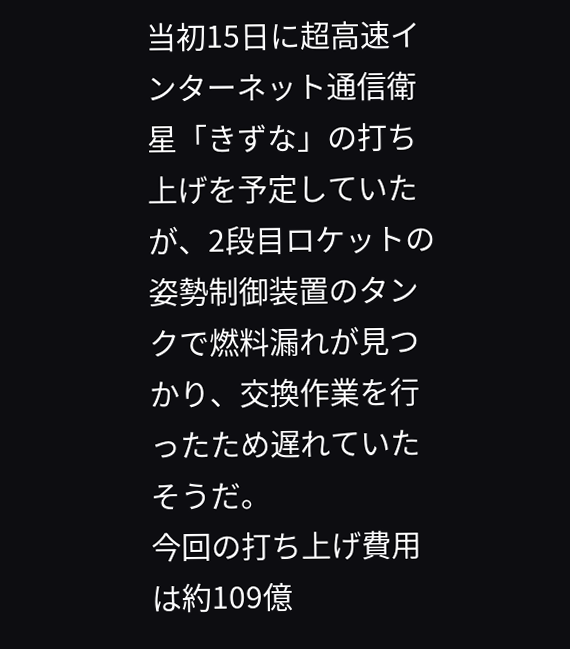当初15日に超高速インターネット通信衛星「きずな」の打ち上げを予定していたが、2段目ロケットの姿勢制御装置のタンクで燃料漏れが見つかり、交換作業を行ったため遅れていたそうだ。
今回の打ち上げ費用は約109億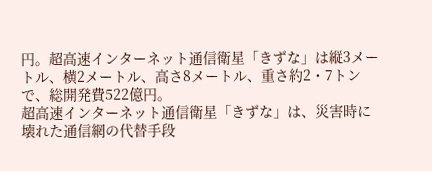円。超高速インターネット通信衛星「きずな」は縦3メートル、横2メートル、高さ8メートル、重さ約2・7トンで、総開発費522億円。
超高速インターネット通信衛星「きずな」は、災害時に壊れた通信網の代替手段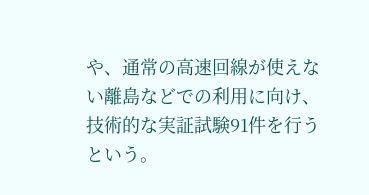や、通常の高速回線が使えない離島などでの利用に向け、技術的な実証試験91件を行うという。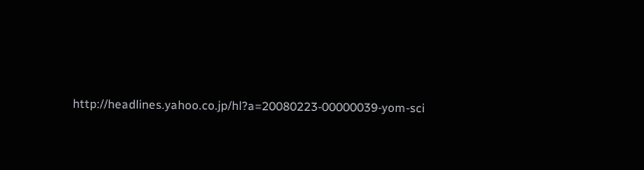http://headlines.yahoo.co.jp/hl?a=20080223-00000039-yom-sci